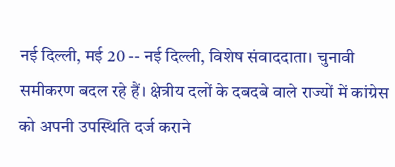नई दिल्ली, मई 20 -- नई दिल्ली, विशेष संवाददाता। चुनावी समीकरण बदल रहे हैं। क्षेत्रीय दलों के दबदबे वाले राज्यों में कांग्रेस को अपनी उपस्थिति दर्ज कराने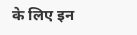के लिए इन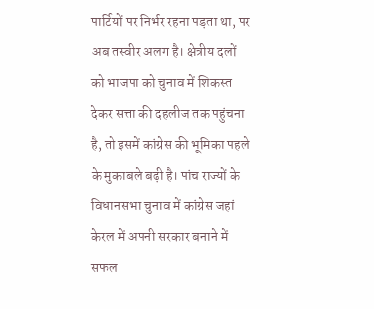पार्टियों पर निर्भर रहना पड़ता था, पर अब तस्वीर अलग है। क्षेत्रीय दलों को भाजपा को चुनाव में शिकस्त देकर सत्ता की दहलीज तक पहुंचना है, तो इसमें कांग्रेस की भूमिका पहले के मुकाबले बढ़ी है। पांच राज्यों के विधानसभा चुनाव में कांग्रेस जहां केरल में अपनी सरकार बनाने में सफल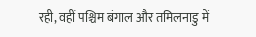रही, वहीं पश्चिम बंगाल और तमिलनाडु में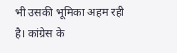भी उसकी भूमिका अहम रही है। कांग्रेस के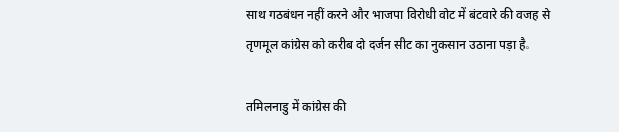साथ गठबंधन नहीं करने और भाजपा विरोधी वोट में बंटवारे की वजह से तृणमूल कांग्रेस को करीब दो दर्जन सीट का नुकसान उठाना पड़ा है。

तमिलनाडु में कांग्रेस की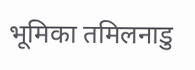भूमिका तमिलनाडु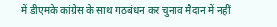में डीएमके कांग्रेस के साथ गठबंधन कर चुनाव मैदान में नहीं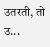उतरती, तो उ...